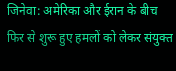जिनेवा: अमेरिका और ईरान के बीच फिर से शुरू हुए हमलों को लेकर संयुक्त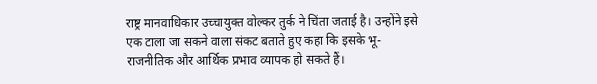राष्ट्र मानवाधिकार उच्चायुक्त वोल्कर तुर्क ने चिंता जताई है। उन्होंने इसे एक टाला जा सकने वाला संकट बताते हुए कहा कि इसके भू-राजनीतिक और आर्थिक प्रभाव व्यापक हो सकते हैं।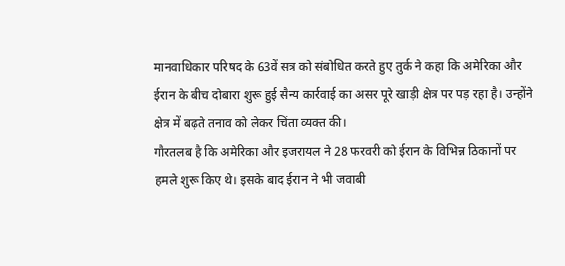मानवाधिकार परिषद के 63वें सत्र को संबोधित करते हुए तुर्क ने कहा कि अमेरिका और ईरान के बीच दोबारा शुरू हुई सैन्य कार्रवाई का असर पूरे खाड़ी क्षेत्र पर पड़ रहा है। उन्होंने क्षेत्र में बढ़ते तनाव को लेकर चिंता व्यक्त की।
गौरतलब है कि अमेरिका और इजरायल ने 28 फरवरी को ईरान के विभिन्न ठिकानों पर हमले शुरू किए थे। इसके बाद ईरान ने भी जवाबी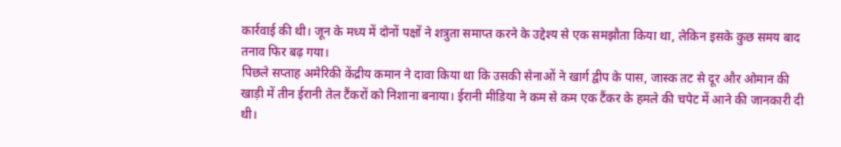कार्रवाई की थी। जून के मध्य में दोनों पक्षों ने शत्रुता समाप्त करने के उद्देश्य से एक समझौता किया था, लेकिन इसके कुछ समय बाद तनाव फिर बढ़ गया।
पिछले सप्ताह अमेरिकी केंद्रीय कमान ने दावा किया था कि उसकी सेनाओं ने खार्ग द्वीप के पास, जास्क तट से दूर और ओमान की खाड़ी में तीन ईरानी तेल टैंकरों को निशाना बनाया। ईरानी मीडिया ने कम से कम एक टैंकर के हमले की चपेट में आने की जानकारी दी थी।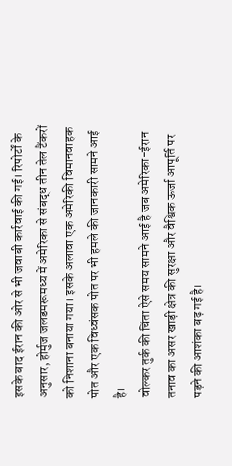इसके बाद ईरान की ओर से भी जवाबी कार्रवाई की गई। रिपोर्टों के अनुसार, होर्मुज जलडमरूमध्य में अमेरिका से संबद्ध तीन तेल टैंकरों को निशाना बनाया गया। इसके अलावा एक अमेरिकी विमानवाहक पोत और एक विध्वंसक पोत पर भी हमले की जानकारी सामने आई है।
वोल्कर तुर्क की चिंता ऐसे समय सामने आई है जब अमेरिका-ईरान तनाव का असर खाड़ी क्षेत्र की सुरक्षा और वैश्विक ऊर्जा आपूर्ति पर पड़ने की आशंका बढ़ गई है।